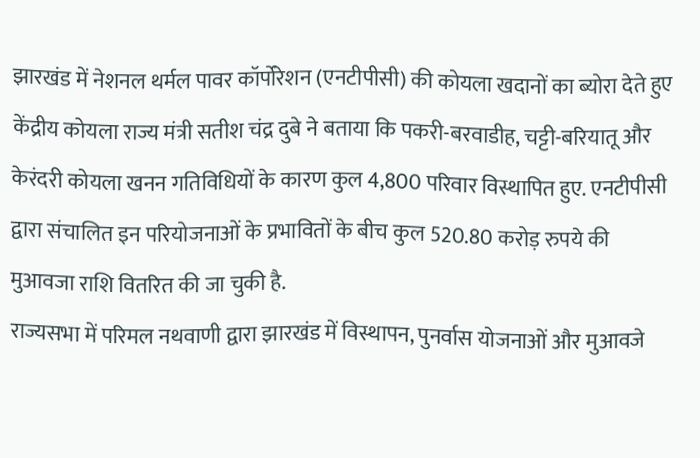झारखंड में नेशनल थर्मल पावर कॉर्पोरेशन (एनटीपीसी) की कोयला खदानों का ब्योरा देते हुए केंद्रीय कोयला राज्य मंत्री सतीश चंद्र दुबे ने बताया कि पकरी-बरवाडीह, चट्टी-बरियातू और केरंदरी कोयला खनन गतिविधियों के कारण कुल 4,800 परिवार विस्थापित हुए. एनटीपीसी द्वारा संचालित इन परियोजनाओं के प्रभावितों के बीच कुल 520.80 करोड़ रुपये की मुआवजा राशि वितरित की जा चुकी है.
राज्यसभा में परिमल नथवाणी द्वारा झारखंड में विस्थापन, पुनर्वास योजनाओं और मुआवजे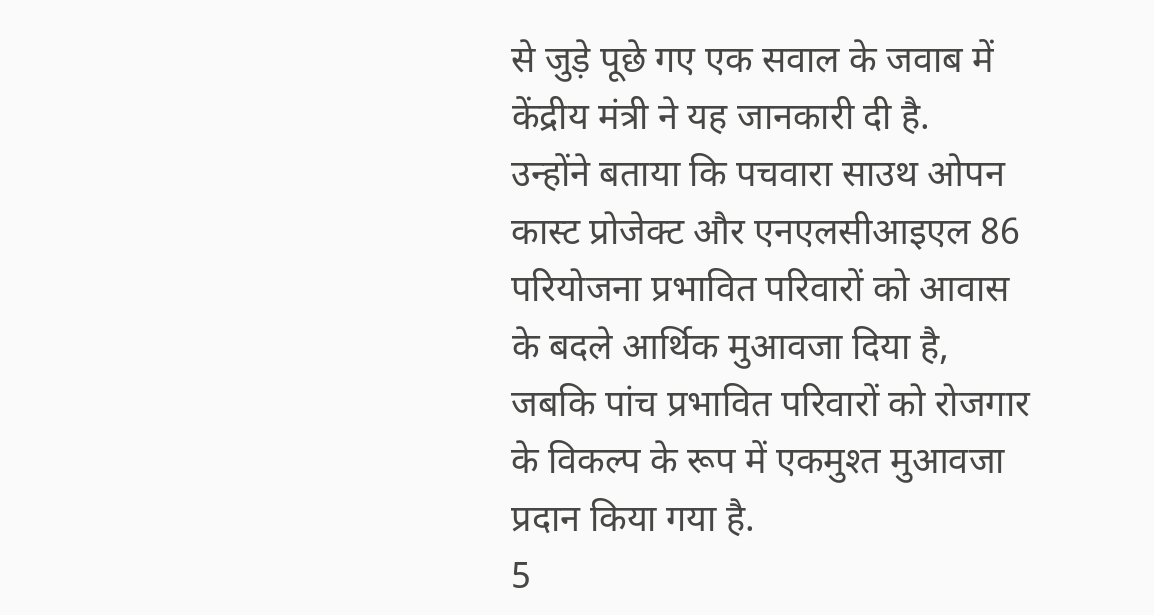से जुड़े पूछे गए एक सवाल के जवाब में केंद्रीय मंत्री ने यह जानकारी दी है.
उन्होंने बताया कि पचवारा साउथ ओपन कास्ट प्रोजेक्ट और एनएलसीआइएल 86 परियोजना प्रभावित परिवारों को आवास के बदले आर्थिक मुआवजा दिया है, जबकि पांच प्रभावित परिवारों को रोजगार के विकल्प के रूप में एकमुश्त मुआवजा प्रदान किया गया है.
5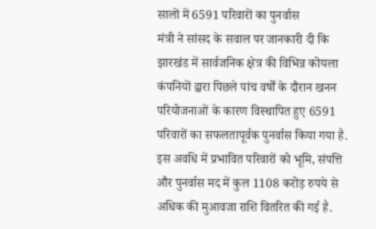सालों में 6591 परिवारों का पुनर्वास
मंत्री ने सांसद के सवाल पर जानकारी दी कि झारखंड में सार्वजनिक क्षेत्र की विभिन्न कोयला कंपनियों द्वारा पिछले पांच वर्षों के दौरान खनन परियोजनाओं के कारण विस्थापित हुए 6591 परिवारों का सफलतापूर्वक पुनर्वास किया गया है. इस अवधि में प्रभावित परिवारों को भूमि, संपत्ति और पुनर्वास मद में कुल 1108 करोड़ रुपये से अधिक की मुआवजा राशि वितरित की गई है.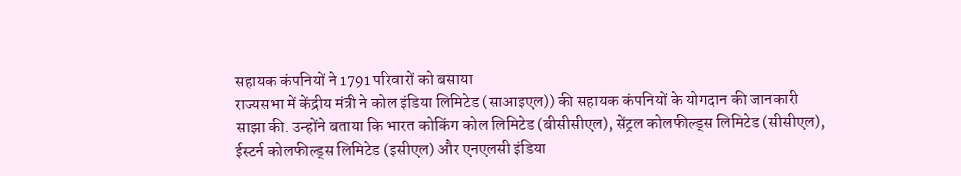सहायक कंपनियों ने 1791 परिवारों को बसाया
राज्यसभा में केंद्रीय मंत्री ने कोल इंडिया लिमिटेड (साआइएल)) की सहायक कंपनियों के योगदान की जानकारी साझा की. उन्होंने बताया कि भारत कोकिंग कोल लिमिटेड (बीसीसीएल), सेंट्रल कोलफील्ड्स लिमिटेड (सीसीएल), ईस्टर्न कोलफील्ड्स लिमिटेड (इसीएल) और एनएलसी इंडिया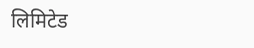लिमिटेड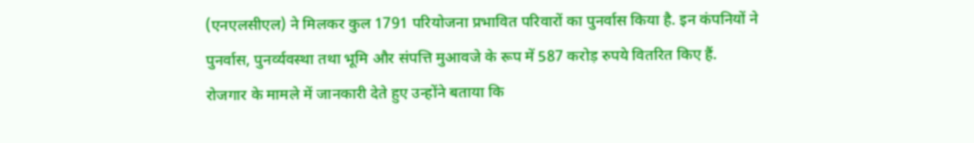(एनएलसीएल) ने मिलकर कुल 1791 परियोजना प्रभावित परिवारों का पुनर्वास किया है. इन कंपनियों ने पुनर्वास, पुनर्व्यवस्था तथा भूमि और संपत्ति मुआवजे के रूप में 587 करोड़ रुपये वितरित किए हैं.
रोजगार के मामले में जानकारी देते हुए उन्होंने बताया कि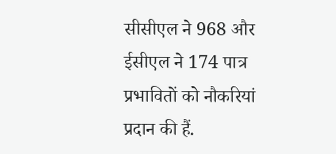सीसीएल ने 968 और ईसीएल ने 174 पात्र प्रभावितों को नौकरियां प्रदान की हैं.